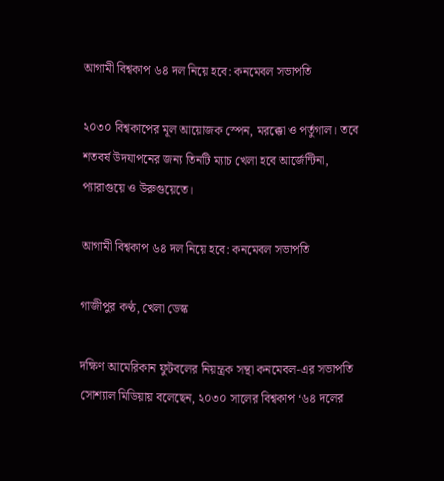আগামী বিশ্বকাপ ৬৪ দল নিয়ে হবে: কনমেবল সভাপতি

২০৩০ বিশ্বকাপের মূল আয়োজক স্পেন, মরক্কো ও পর্তুগাল। তবে শতবর্ষ উদযাপনের জন্য তিনটি ম্যাচ খেলা হবে আর্জেন্টিনা, প্যারাগুয়ে ও উরুগুয়েতে।

আগামী বিশ্বকাপ ৬৪ দল নিয়ে হবে: কনমেবল সভাপতি

গাজীপুর কণ্ঠ, খেলা ডেস্ক

দক্ষিণ আমেরিকান ফুটবলের নিয়ন্ত্রক সন্থা কনমেবল-এর সভাপতি সোশ্যাল মিডিয়ায় বলেছেন, ২০৩০ সালের বিশ্বকাপ ‘৬৪ দলের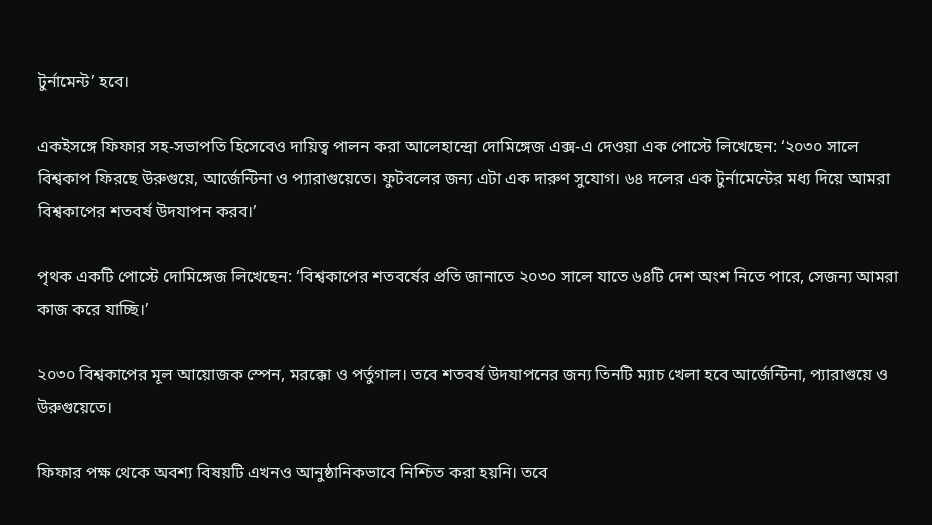টুর্নামেন্ট’ হবে।

একইসঙ্গে ফিফার সহ-সভাপতি হিসেবেও দায়িত্ব পালন করা আলেহান্দ্রো দোমিঙ্গেজ এক্স-এ দেওয়া এক পোস্টে লিখেছেন: ‘২০৩০ সালে বিশ্বকাপ ফিরছে উরুগুয়ে, আর্জেন্টিনা ও প্যারাগুয়েতে। ফুটবলের জন্য এটা এক দারুণ সুযোগ। ৬৪ দলের এক টুর্নামেন্টের মধ্য দিয়ে আমরা বিশ্বকাপের শতবর্ষ উদযাপন করব।’

পৃথক একটি পোস্টে দোমিঙ্গেজ লিখেছেন: ‘বিশ্বকাপের শতবর্ষের প্রতি জানাতে ২০৩০ সালে যাতে ৬৪টি দেশ অংশ নিতে পারে, সেজন্য আমরা কাজ করে যাচ্ছি।’

২০৩০ বিশ্বকাপের মূল আয়োজক স্পেন, মরক্কো ও পর্তুগাল। তবে শতবর্ষ উদযাপনের জন্য তিনটি ম্যাচ খেলা হবে আর্জেন্টিনা, প্যারাগুয়ে ও উরুগুয়েতে।

ফিফার পক্ষ থেকে অবশ্য বিষয়টি এখনও আনুষ্ঠানিকভাবে নিশ্চিত করা হয়নি। তবে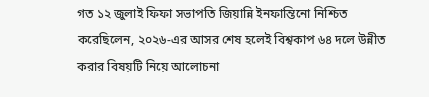গত ১২ জুলাই ফিফা সভাপতি জিয়ান্নি ইনফান্তিনো নিশ্চিত করেছিলেন, ২০২৬-এর আসর শেষ হলেই বিশ্বকাপ ৬৪ দলে উন্নীত করার বিষয়টি নিয়ে আলোচনা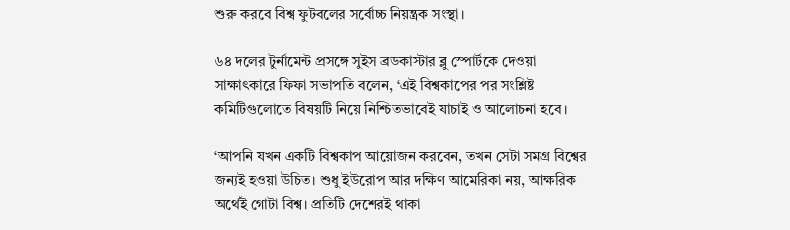শুরু করবে বিশ্ব ফুটবলের সর্বোচ্চ নিয়ন্ত্রক সংস্থা।

৬৪ দলের টুর্নামেন্ট প্রসঙ্গে সুইস ব্রডকাস্টার ব্লু স্পোর্টকে দেওয়া সাক্ষাৎকারে ফিফা সভাপতি বলেন, ‘এই বিশ্বকাপের পর সংশ্লিষ্ট কমিটিগুলোতে বিষয়টি নিয়ে নিশ্চিতভাবেই যাচাই ও আলোচনা হবে।

‘আপনি যখন একটি বিশ্বকাপ আয়োজন করবেন, তখন সেটা সমগ্র বিশ্বের জন্যই হওয়া উচিত। শুধু ইউরোপ আর দক্ষিণ আমেরিকা নয়, আক্ষরিক অর্থেই গোটা বিশ্ব। প্রতিটি দেশেরই থাকা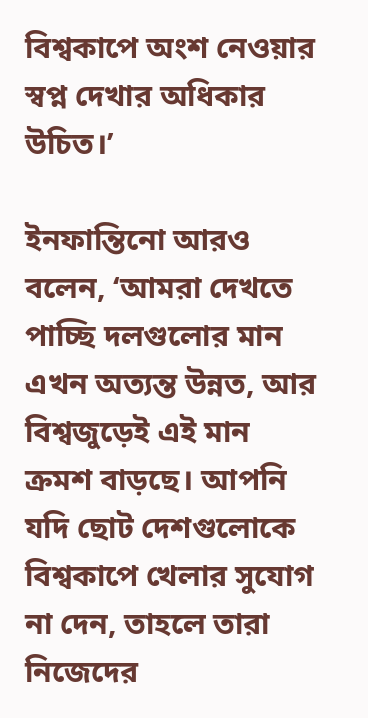বিশ্বকাপে অংশ নেওয়ার স্বপ্ন দেখার অধিকার উচিত।’

ইনফান্তিনো আরও বলেন, ‘আমরা দেখতে পাচ্ছি দলগুলোর মান এখন অত্যন্ত উন্নত, আর বিশ্বজুড়েই এই মান ক্রমশ বাড়ছে। আপনি যদি ছোট দেশগুলোকে বিশ্বকাপে খেলার সুযোগ না দেন, তাহলে তারা নিজেদের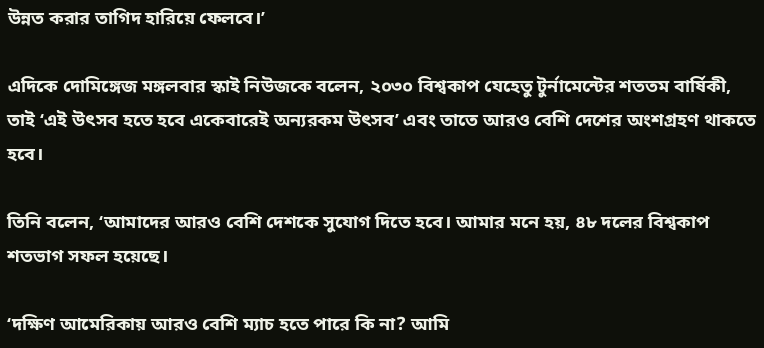উন্নত করার তাগিদ হারিয়ে ফেলবে।’

এদিকে দোমিঙ্গেজ মঙ্গলবার স্কাই নিউজকে বলেন, ২০৩০ বিশ্বকাপ যেহেতু টুর্নামেন্টের শততম বার্ষিকী, তাই ‘এই উৎসব হতে হবে একেবারেই অন্যরকম উৎসব’ এবং তাতে আরও বেশি দেশের অংশগ্রহণ থাকতে হবে।

তিনি বলেন, ‘আমাদের আরও বেশি দেশকে সুযোগ দিতে হবে। আমার মনে হয়, ৪৮ দলের বিশ্বকাপ শতভাগ সফল হয়েছে।

‘দক্ষিণ আমেরিকায় আরও বেশি ম্যাচ হতে পারে কি না? আমি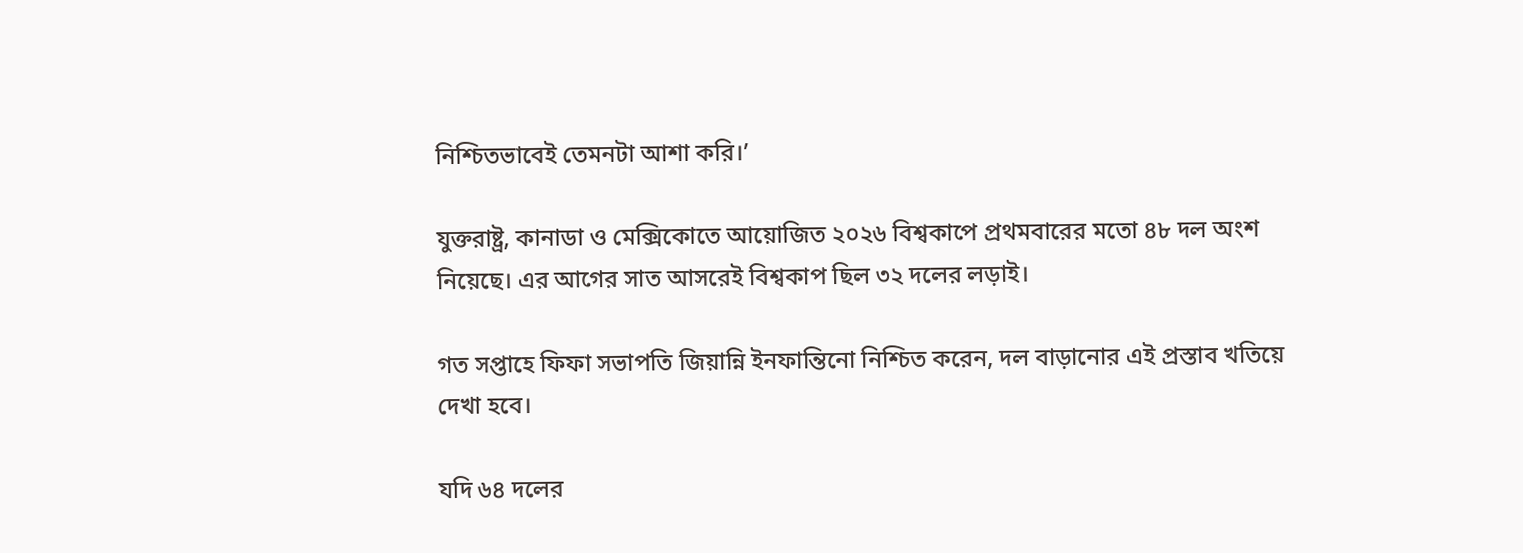নিশ্চিতভাবেই তেমনটা আশা করি।’

যুক্তরাষ্ট্র, কানাডা ও মেক্সিকোতে আয়োজিত ২০২৬ বিশ্বকাপে প্রথমবারের মতো ৪৮ দল অংশ নিয়েছে। এর আগের সাত আসরেই বিশ্বকাপ ছিল ৩২ দলের লড়াই।

গত সপ্তাহে ফিফা সভাপতি জিয়ান্নি ইনফান্তিনো নিশ্চিত করেন, দল বাড়ানোর এই প্রস্তাব খতিয়ে দেখা হবে।

যদি ৬৪ দলের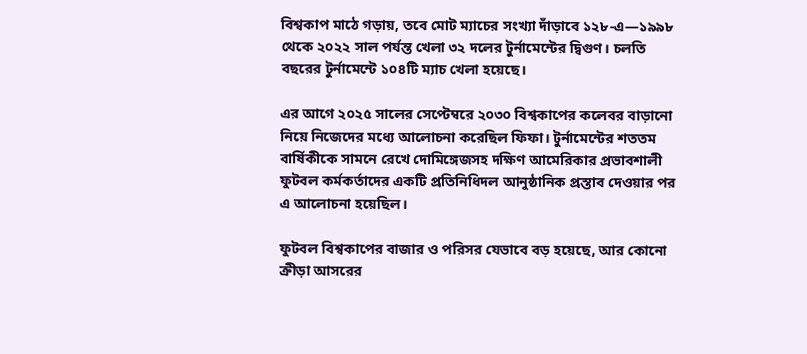বিশ্বকাপ মাঠে গড়ায়, তবে মোট ম্যাচের সংখ্যা দাঁড়াবে ১২৮-এ—১৯৯৮ থেকে ২০২২ সাল পর্যন্ত খেলা ৩২ দলের টুর্নামেন্টের দ্বিগুণ। চলতি বছরের টুর্নামেন্টে ১০৪টি ম্যাচ খেলা হয়েছে।

এর আগে ২০২৫ সালের সেপ্টেম্বরে ২০৩০ বিশ্বকাপের কলেবর বাড়ানো নিয়ে নিজেদের মধ্যে আলোচনা করেছিল ফিফা। টুর্নামেন্টের শততম বার্ষিকীকে সামনে রেখে দোমিঙ্গেজসহ দক্ষিণ আমেরিকার প্রভাবশালী ফুটবল কর্মকর্তাদের একটি প্রতিনিধিদল আনুষ্ঠানিক প্রস্তাব দেওয়ার পর এ আলোচনা হয়েছিল।

ফুটবল বিশ্বকাপের বাজার ও পরিসর যেভাবে বড় হয়েছে, আর কোনো ক্রীড়া আসরের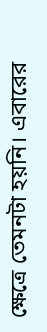ক্ষেত্রে তেমনটা হয়নি। এবারের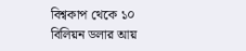বিশ্বকাপ থেকে ১০ বিলিয়ন ডলার আয়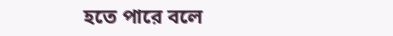হতে পারে বলে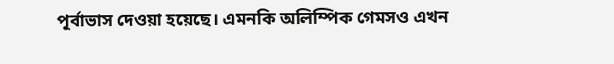পূর্বাভাস দেওয়া হয়েছে। এমনকি অলিম্পিক গেমসও এখন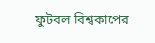ফুটবল বিশ্বকাপের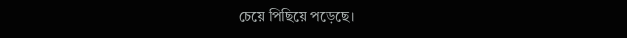চেয়ে পিছিয়ে পড়েছে।